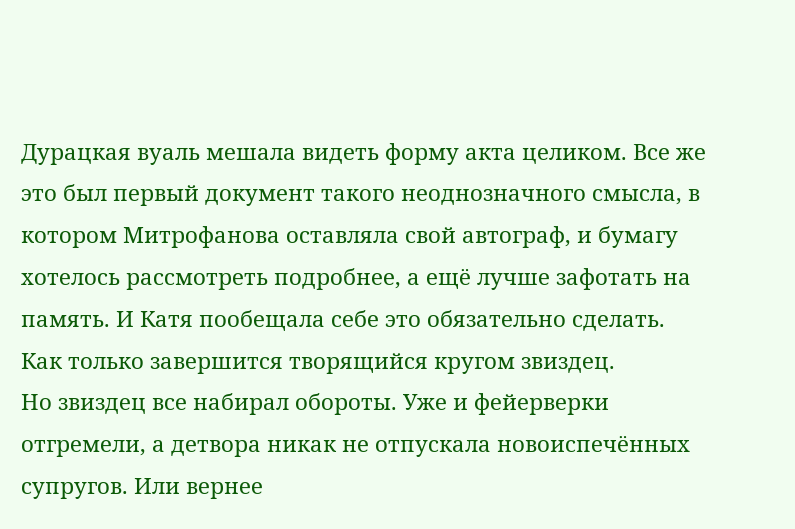Дурацкая вуаль мешала видеть форму акта целиком. Все же это был первый документ такого неоднозначного смысла, в котором Митрофанова оставляла свой автограф, и бумагу хотелось рассмотреть подробнее, а ещё лучше зафотать на память. И Катя пообещала себе это обязательно сделать. Как только завершится творящийся кругом звиздец.
Но звиздец все набирал обороты. Уже и фейерверки отгремели, а детвора никак не отпускала новоиспечённых супругов. Или вернее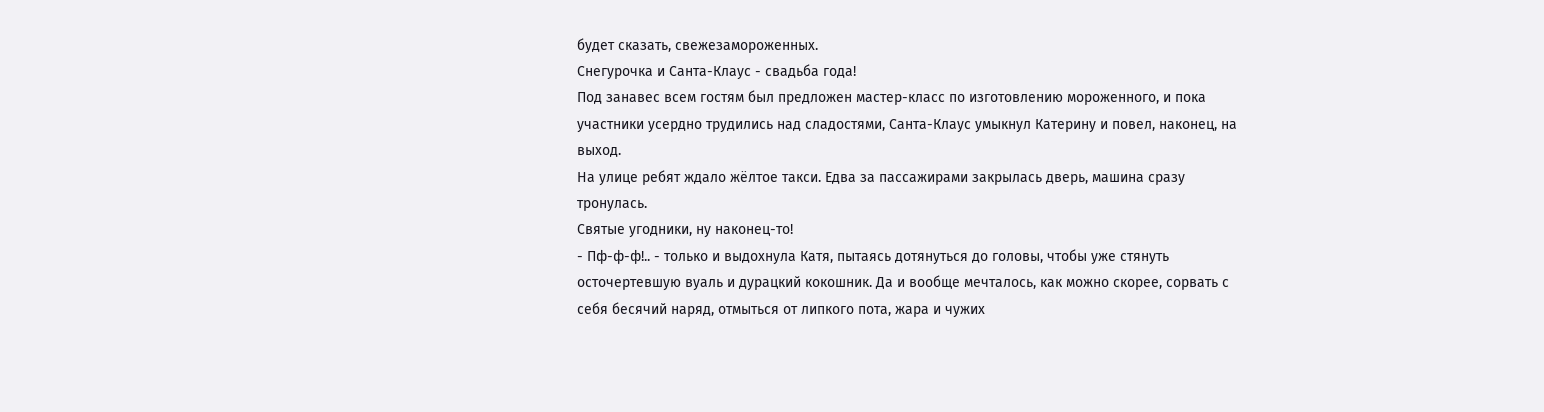будет сказать, свежезамороженных.
Снегурочка и Санта-Клаус - свадьба года!
Под занавес всем гостям был предложен мастер-класс по изготовлению мороженного, и пока участники усердно трудились над сладостями, Санта-Клаус умыкнул Катерину и повел, наконец, на выход.
На улице ребят ждало жёлтое такси. Едва за пассажирами закрылась дверь, машина сразу тронулась.
Святые угодники, ну наконец-то!
- Пф-ф-ф!.. - только и выдохнула Катя, пытаясь дотянуться до головы, чтобы уже стянуть осточертевшую вуаль и дурацкий кокошник. Да и вообще мечталось, как можно скорее, сорвать с себя бесячий наряд, отмыться от липкого пота, жара и чужих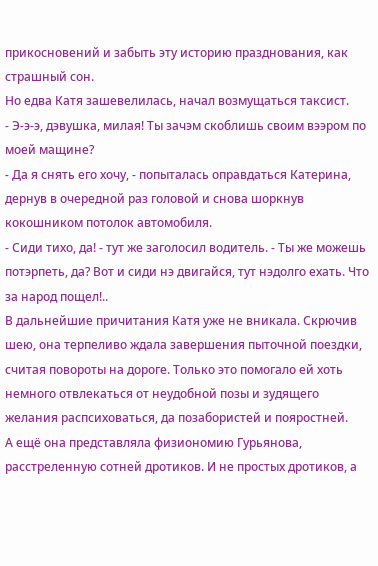прикосновений и забыть эту историю празднования, как страшный сон.
Но едва Катя зашевелилась, начал возмущаться таксист.
- Э-э-э, дэвушка, милая! Ты зачэм скоблишь своим вээром по моей мащине?
- Да я снять его хочу, - попыталась оправдаться Катерина, дернув в очередной раз головой и снова шоркнув кокошником потолок автомобиля.
- Сиди тихо, да! - тут же заголосил водитель. - Ты же можешь потэрпеть, да? Вот и сиди нэ двигайся, тут нэдолго ехать. Что за народ пощел!..
В дальнейшие причитания Катя уже не вникала. Скрючив шею, она терпеливо ждала завершения пыточной поездки, считая повороты на дороге. Только это помогало ей хоть немного отвлекаться от неудобной позы и зудящего желания распсиховаться, да позабористей и пояростней.
А ещё она представляла физиономию Гурьянова, расстреленную сотней дротиков. И не простых дротиков, а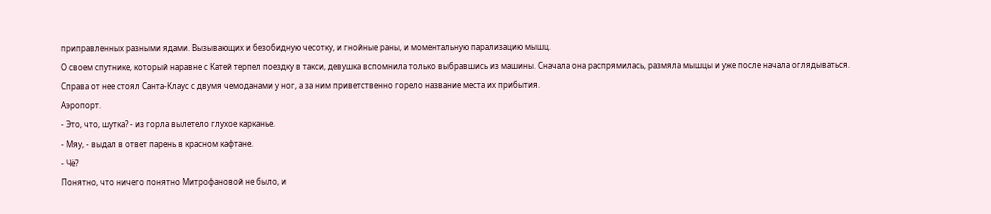приправленных разными ядами. Вызывающих и безобидную чесотку, и гнойные раны, и моментальную парализацию мышц.
О своем спутнике, который наравне с Катей терпел поездку в такси, девушка вспомнила только выбравшись из машины. Сначала она распрямилась, размяла мышцы и уже после начала оглядываться.
Справа от нее стоял Санта-Клаус с двумя чемоданами у ног, а за ним приветственно горело название места их прибытия.
Аэропорт.
- Это, что, шутка? - из горла вылетело глухое карканье.
- Мяу, - выдал в ответ парень в красном кафтане.
- Чё?
Понятно, что ничего понятно Митрофановой не было, и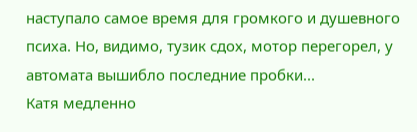наступало самое время для громкого и душевного психа. Но, видимо, тузик сдох, мотор перегорел, у автомата вышибло последние пробки...
Катя медленно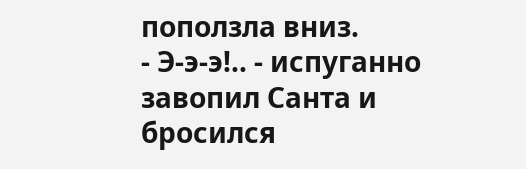поползла вниз.
- Э-э-э!.. - испуганно завопил Санта и бросился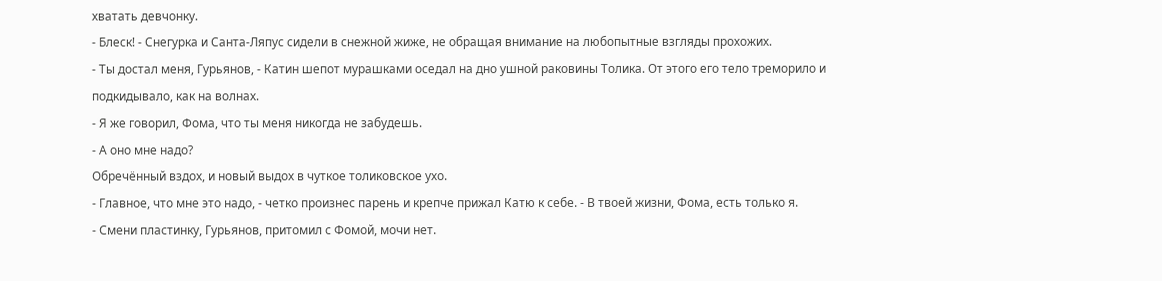хватать девчонку.
- Блеск! - Снегурка и Санта-Ляпус сидели в снежной жиже, не обращая внимание на любопытные взгляды прохожих.
- Ты достал меня, Гурьянов, - Катин шепот мурашками оседал на дно ушной раковины Толика. От этого его тело треморило и подкидывало, как на волнах.
- Я же говорил, Фома, что ты меня никогда не забудешь.
- А оно мне надо?
Обречённый вздох, и новый выдох в чуткое толиковское ухо.
- Главное, что мне это надо, - четко произнес парень и крепче прижал Катю к себе. - В твоей жизни, Фома, есть только я.
- Смени пластинку, Гурьянов, притомил с Фомой, мочи нет.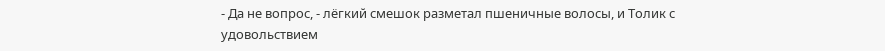- Да не вопрос, - лёгкий смешок разметал пшеничные волосы, и Толик с удовольствием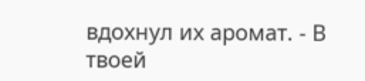вдохнул их аромат. - В твоей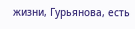жизни, Гурьянова, есть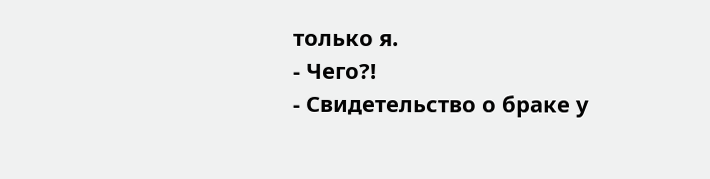только я.
- Чего?!
- Свидетельство о браке у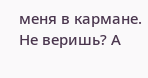меня в кармане. Не веришь? А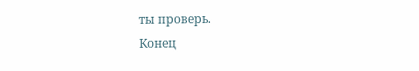ты проверь.
Конец